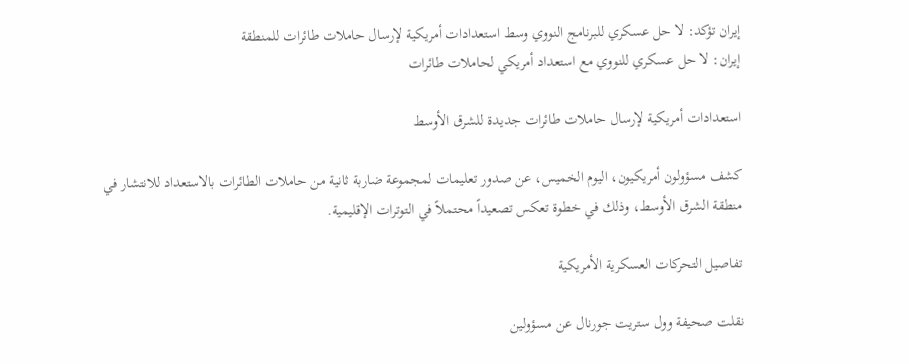إيران تؤكد: لا حل عسكري للبرنامج النووي وسط استعدادات أمريكية لإرسال حاملات طائرات للمنطقة
إيران: لا حل عسكري للنووي مع استعداد أمريكي لحاملات طائرات

استعدادات أمريكية لإرسال حاملات طائرات جديدة للشرق الأوسط

كشف مسؤولون أمريكيون، اليوم الخميس، عن صدور تعليمات لمجموعة ضاربة ثانية من حاملات الطائرات بالاستعداد للانتشار في منطقة الشرق الأوسط، وذلك في خطوة تعكس تصعيداً محتملاً في التوترات الإقليمية.

تفاصيل التحركات العسكرية الأمريكية

نقلت صحيفة وول ستريت جورنال عن مسؤولين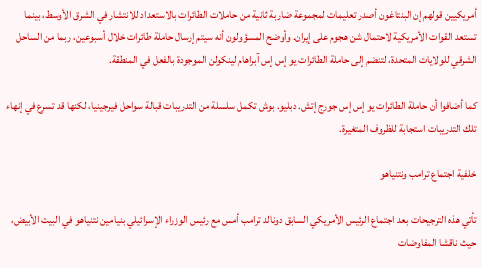أمريكيين قولهم إن البنتاغون أصدر تعليمات لمجموعة ضاربة ثانية من حاملات الطائرات بالاستعداد للانتشار في الشرق الأوسط، بينما تستعد القوات الأمريكية لاحتمال شن هجوم على إيران. وأوضح المسؤولون أنه سيتم إرسال حاملة طائرات خلال أسبوعين، ربما من الساحل الشرقي للولايات المتحدة، لتنضم إلى حاملة الطائرات يو إس إس آبراهام لينكولن الموجودة بالفعل في المنطقة.

كما أضافوا أن حاملة الطائرات يو إس إس جورج إتش. دبليو. بوش تكمل سلسلة من التدريبات قبالة سواحل فيرجينيا، لكنها قد تسرع في إنهاء تلك التدريبات استجابة للظروف المتغيرة.

خلفية اجتماع ترامب ونتنياهو

تأتي هذه الترجيحات بعد اجتماع الرئيس الأمريكي السابق دونالد ترامب أمس مع رئيس الوزراء الإسرائيلي بنيامين نتنياهو في البيت الأبيض، حيث ناقشا المفاوضات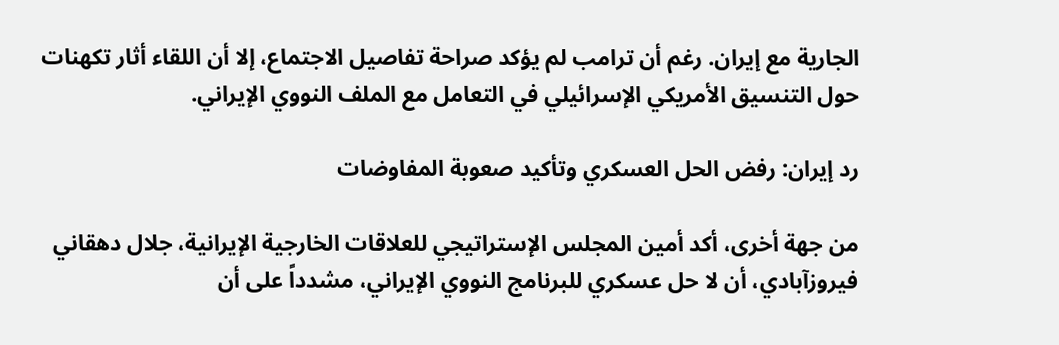الجارية مع إيران. رغم أن ترامب لم يؤكد صراحة تفاصيل الاجتماع، إلا أن اللقاء أثار تكهنات حول التنسيق الأمريكي الإسرائيلي في التعامل مع الملف النووي الإيراني.

رد إيران: رفض الحل العسكري وتأكيد صعوبة المفاوضات

من جهة أخرى، أكد أمين المجلس الإستراتيجي للعلاقات الخارجية الإيرانية، جلال دهقاني فيروزآبادي، أن لا حل عسكري للبرنامج النووي الإيراني، مشدداً على أن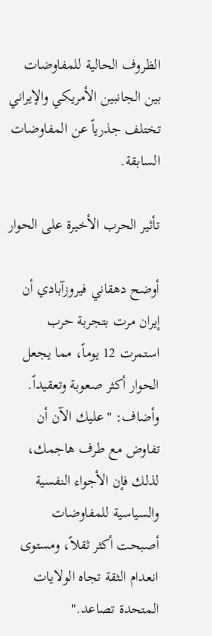الظروف الحالية للمفاوضات بين الجانبين الأمريكي والإيراني تختلف جذرياً عن المفاوضات السابقة.

تأثير الحرب الأخيرة على الحوار

أوضح دهقاني فيروزآبادي أن إيران مرت بتجربة حرب استمرت 12 يوماً، مما يجعل الحوار أكثر صعوبة وتعقيداً. وأضاف: "عليك الآن أن تفاوض مع طرف هاجمك، لذلك فإن الأجواء النفسية والسياسية للمفاوضات أصبحت أكثر ثقلاً، ومستوى انعدام الثقة تجاه الولايات المتحدة تصاعد."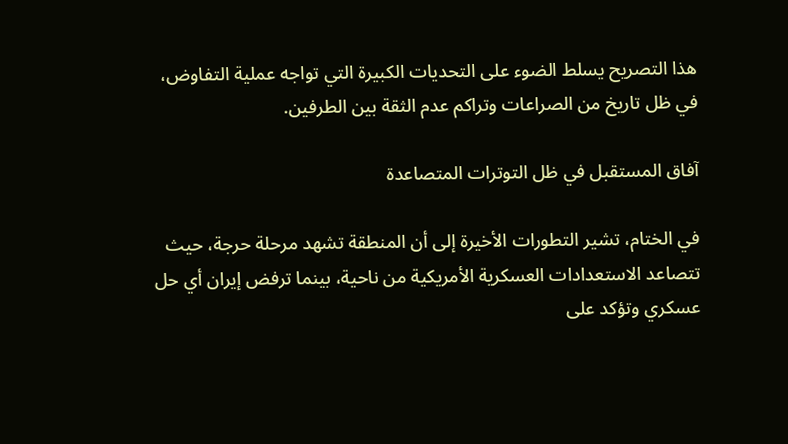هذا التصريح يسلط الضوء على التحديات الكبيرة التي تواجه عملية التفاوض، في ظل تاريخ من الصراعات وتراكم عدم الثقة بين الطرفين.

آفاق المستقبل في ظل التوترات المتصاعدة

في الختام، تشير التطورات الأخيرة إلى أن المنطقة تشهد مرحلة حرجة، حيث تتصاعد الاستعدادات العسكرية الأمريكية من ناحية، بينما ترفض إيران أي حل عسكري وتؤكد على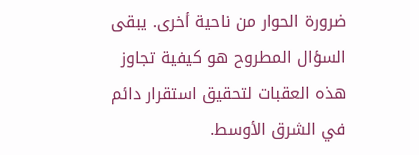ضرورة الحوار من ناحية أخرى. يبقى السؤال المطروح هو كيفية تجاوز هذه العقبات لتحقيق استقرار دائم في الشرق الأوسط.